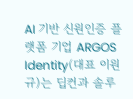AI 기반 신원인증 플랫폼 기업 ARGOS Identity(대표 이원규)는 딥컨과 솔루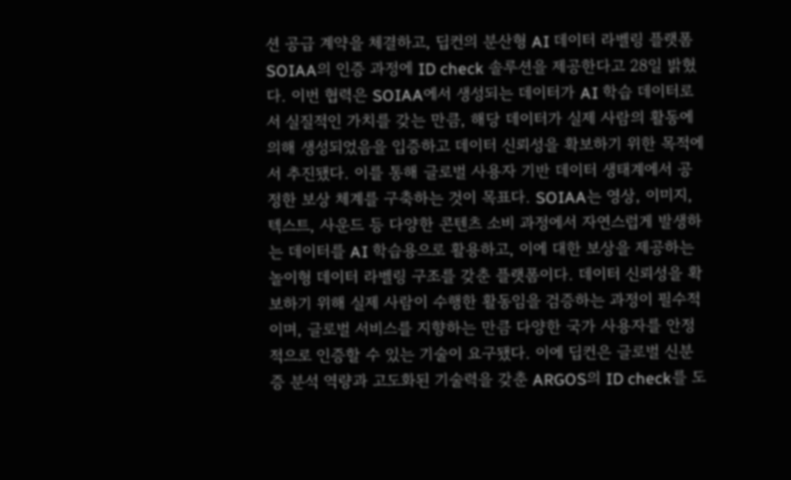션 공급 계약을 체결하고, 딥컨의 분산형 AI 데이터 라벨링 플랫폼 SOIAA의 인증 과정에 ID check 솔루션을 제공한다고 28일 밝혔다. 이번 협력은 SOIAA에서 생성되는 데이터가 AI 학습 데이터로서 실질적인 가치를 갖는 만큼, 해당 데이터가 실제 사람의 활동에 의해 생성되었음을 입증하고 데이터 신뢰성을 확보하기 위한 목적에서 추진됐다. 이를 통해 글로벌 사용자 기반 데이터 생태계에서 공정한 보상 체계를 구축하는 것이 목표다. SOIAA는 영상, 이미지, 텍스트, 사운드 등 다양한 콘텐츠 소비 과정에서 자연스럽게 발생하는 데이터를 AI 학습용으로 활용하고, 이에 대한 보상을 제공하는 놀이형 데이터 라벨링 구조를 갖춘 플랫폼이다. 데이터 신뢰성을 확보하기 위해 실제 사람이 수행한 활동임을 검증하는 과정이 필수적이며, 글로벌 서비스를 지향하는 만큼 다양한 국가 사용자를 안정적으로 인증할 수 있는 기술이 요구됐다. 이에 딥컨은 글로벌 신분증 분석 역량과 고도화된 기술력을 갖춘 ARGOS의 ID check를 도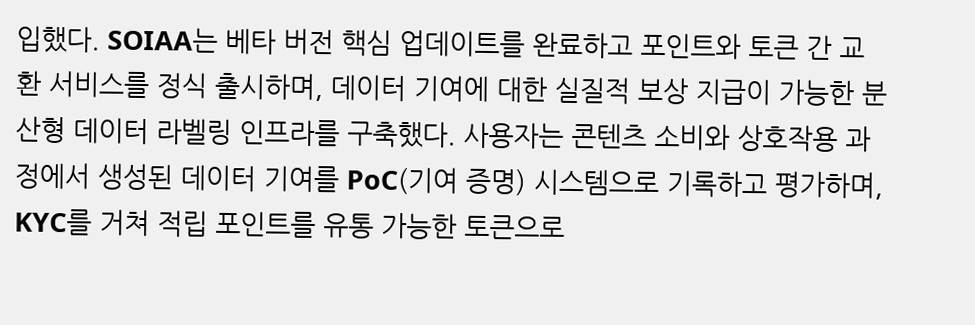입했다. SOIAA는 베타 버전 핵심 업데이트를 완료하고 포인트와 토큰 간 교환 서비스를 정식 출시하며, 데이터 기여에 대한 실질적 보상 지급이 가능한 분산형 데이터 라벨링 인프라를 구축했다. 사용자는 콘텐츠 소비와 상호작용 과정에서 생성된 데이터 기여를 PoC(기여 증명) 시스템으로 기록하고 평가하며, KYC를 거쳐 적립 포인트를 유통 가능한 토큰으로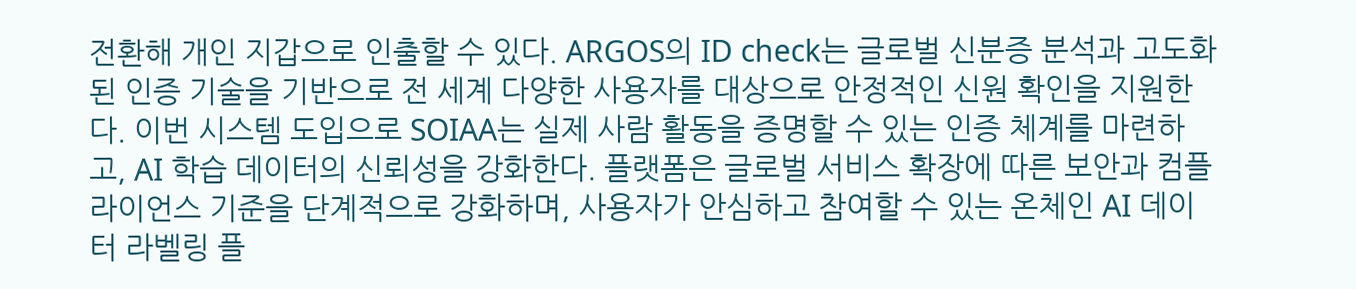전환해 개인 지갑으로 인출할 수 있다. ARGOS의 ID check는 글로벌 신분증 분석과 고도화된 인증 기술을 기반으로 전 세계 다양한 사용자를 대상으로 안정적인 신원 확인을 지원한다. 이번 시스템 도입으로 SOIAA는 실제 사람 활동을 증명할 수 있는 인증 체계를 마련하고, AI 학습 데이터의 신뢰성을 강화한다. 플랫폼은 글로벌 서비스 확장에 따른 보안과 컴플라이언스 기준을 단계적으로 강화하며, 사용자가 안심하고 참여할 수 있는 온체인 AI 데이터 라벨링 플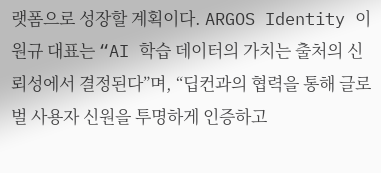랫폼으로 성장할 계획이다. ARGOS Identity 이원규 대표는 “AI 학습 데이터의 가치는 출처의 신뢰성에서 결정된다”며, “딥컨과의 협력을 통해 글로벌 사용자 신원을 투명하게 인증하고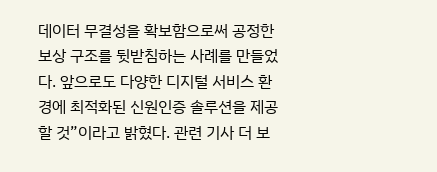데이터 무결성을 확보함으로써 공정한 보상 구조를 뒷받침하는 사례를 만들었다. 앞으로도 다양한 디지털 서비스 환경에 최적화된 신원인증 솔루션을 제공할 것”이라고 밝혔다. 관련 기사 더 보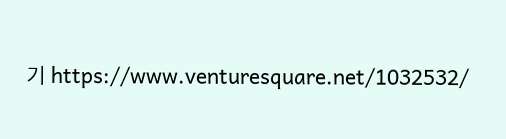기 https://www.venturesquare.net/1032532/